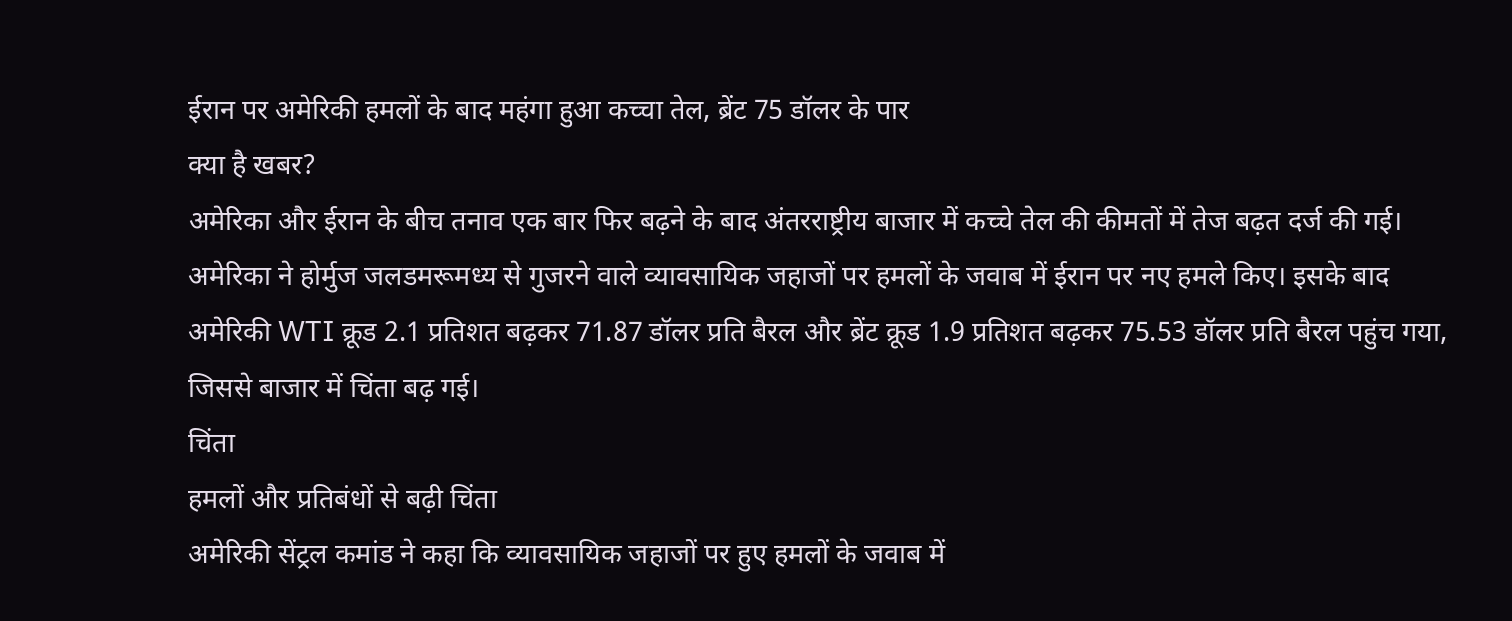ईरान पर अमेरिकी हमलों के बाद महंगा हुआ कच्चा तेल, ब्रेंट 75 डॉलर के पार
क्या है खबर?
अमेरिका और ईरान के बीच तनाव एक बार फिर बढ़ने के बाद अंतरराष्ट्रीय बाजार में कच्चे तेल की कीमतों में तेज बढ़त दर्ज की गई। अमेरिका ने होर्मुज जलडमरूमध्य से गुजरने वाले व्यावसायिक जहाजों पर हमलों के जवाब में ईरान पर नए हमले किए। इसके बाद अमेरिकी WTI क्रूड 2.1 प्रतिशत बढ़कर 71.87 डॉलर प्रति बैरल और ब्रेंट क्रूड 1.9 प्रतिशत बढ़कर 75.53 डॉलर प्रति बैरल पहुंच गया, जिससे बाजार में चिंता बढ़ गई।
चिंता
हमलों और प्रतिबंधों से बढ़ी चिंता
अमेरिकी सेंट्रल कमांड ने कहा कि व्यावसायिक जहाजों पर हुए हमलों के जवाब में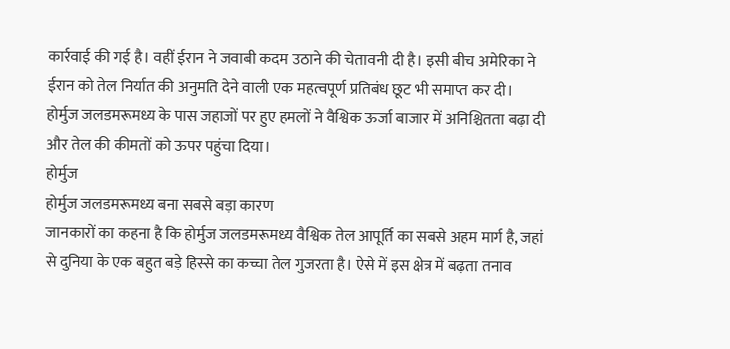कार्रवाई की गई है। वहीं ईरान ने जवाबी कदम उठाने की चेतावनी दी है। इसी बीच अमेरिका ने ईरान को तेल निर्यात की अनुमति देने वाली एक महत्वपूर्ण प्रतिबंध छूट भी समाप्त कर दी। होर्मुज जलडमरूमध्य के पास जहाजों पर हुए हमलों ने वैश्विक ऊर्जा बाजार में अनिश्चितता बढ़ा दी और तेल की कीमतों को ऊपर पहुंचा दिया।
होर्मुज
होर्मुज जलडमरूमध्य बना सबसे बड़ा कारण
जानकारों का कहना है कि होर्मुज जलडमरूमध्य वैश्विक तेल आपूर्ति का सबसे अहम मार्ग है, जहां से दुनिया के एक बहुत बड़े हिस्से का कच्चा तेल गुजरता है। ऐसे में इस क्षेत्र में बढ़ता तनाव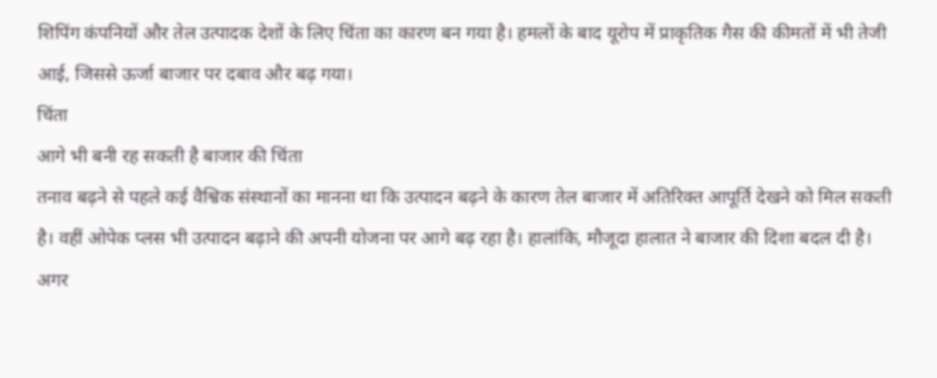शिपिंग कंपनियों और तेल उत्पादक देशों के लिए चिंता का कारण बन गया है। हमलों के बाद यूरोप में प्राकृतिक गैस की कीमतों में भी तेजी आई, जिससे ऊर्जा बाजार पर दबाव और बढ़ गया।
चिंता
आगे भी बनी रह सकती है बाजार की चिंता
तनाव बढ़ने से पहले कई वैश्विक संस्थानों का मानना था कि उत्पादन बढ़ने के कारण तेल बाजार में अतिरिक्त आपूर्ति देखने को मिल सकती है। वहीं ओपेक प्लस भी उत्पादन बढ़ाने की अपनी योजना पर आगे बढ़ रहा है। हालांकि, मौजूदा हालात ने बाजार की दिशा बदल दी है। अगर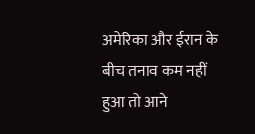अमेरिका और ईरान के बीच तनाव कम नहीं हुआ तो आने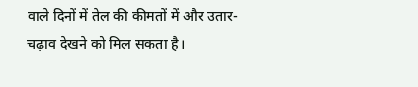वाले दिनों में तेल की कीमतों में और उतार-चढ़ाव देखने को मिल सकता है।